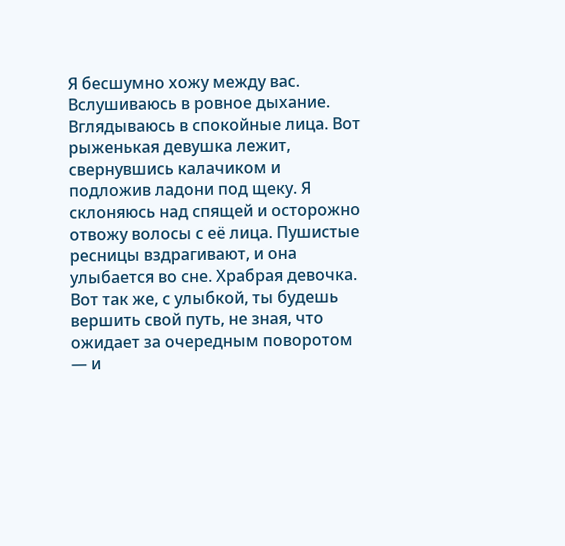Я бесшумно хожу между вас. Вслушиваюсь в ровное дыхание. Вглядываюсь в спокойные лица. Вот рыженькая девушка лежит, свернувшись калачиком и подложив ладони под щеку. Я склоняюсь над спящей и осторожно отвожу волосы с её лица. Пушистые ресницы вздрагивают, и она улыбается во сне. Храбрая девочка. Вот так же, с улыбкой, ты будешь вершить свой путь, не зная, что ожидает за очередным поворотом — и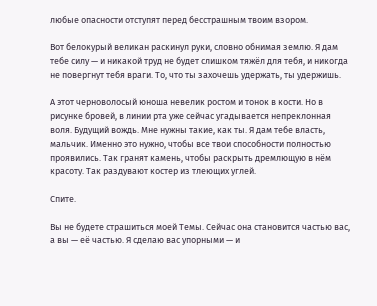любые опасности отступят перед бесстрашным твоим взором.

Вот белокурый великан раскинул руки, словно обнимая землю. Я дам тебе силу — и никакой труд не будет слишком тяжёл для тебя, и никогда не повергнут тебя враги. То, что ты захочешь удержать, ты удержишь.

А этот черноволосый юноша невелик ростом и тонок в кости. Но в рисунке бровей, в линии рта уже сейчас угадывается непреклонная воля. Будущий вождь. Мне нужны такие, как ты. Я дам тебе власть, мальчик. Именно это нужно, чтобы все твои способности полностью проявились. Так гранят камень, чтобы раскрыть дремлющую в нём красоту. Так раздувают костер из тлеющих углей.

Спите.

Вы не будете страшиться моей Темы. Сейчас она становится частью вас, а вы — её частью. Я сделаю вас упорными — и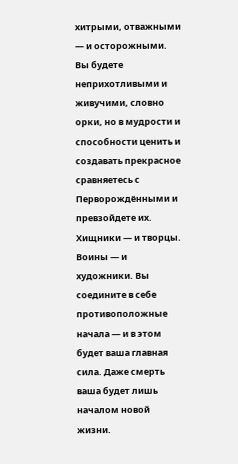хитрыми, отважными — и осторожными. Вы будете неприхотливыми и живучими, словно орки, но в мудрости и способности ценить и создавать прекрасное сравняетесь с Перворождёнными и превзойдете их. Хищники — и творцы. Воины — и художники. Вы соедините в себе противоположные начала — и в этом будет ваша главная сила. Даже смерть ваша будет лишь началом новой жизни.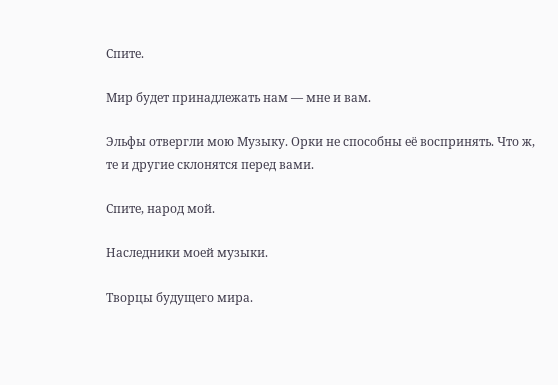Спите.

Мир будет принадлежать нам — мне и вам.

Эльфы отвергли мою Музыку. Орки не способны её воспринять. Что ж, те и другие склонятся перед вами.

Спите, народ мой.

Наследники моей музыки.

Творцы будущего мира.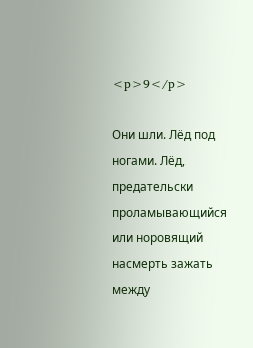<p>9</p>

Они шли. Лёд под ногами. Лёд, предательски проламывающийся или норовящий насмерть зажать между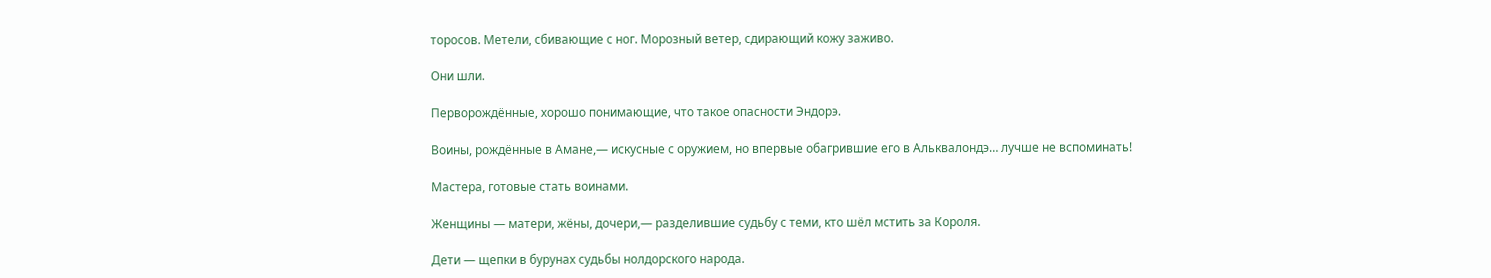торосов. Метели, сбивающие с ног. Морозный ветер, сдирающий кожу заживо.

Они шли.

Перворождённые, хорошо понимающие, что такое опасности Эндорэ.

Воины, рождённые в Амане,— искусные с оружием, но впервые обагрившие его в Альквалондэ… лучше не вспоминать!

Мастера, готовые стать воинами.

Женщины — матери, жёны, дочери,— разделившие судьбу с теми, кто шёл мстить за Короля.

Дети — щепки в бурунах судьбы нолдорского народа.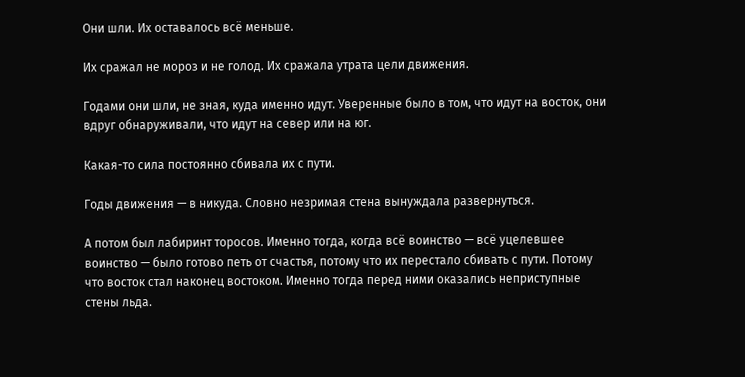Они шли. Их оставалось всё меньше.

Их сражал не мороз и не голод. Их сражала утрата цели движения.

Годами они шли, не зная, куда именно идут. Уверенные было в том, что идут на восток, они вдруг обнаруживали, что идут на север или на юг.

Какая-то сила постоянно сбивала их с пути.

Годы движения — в никуда. Словно незримая стена вынуждала развернуться.

А потом был лабиринт торосов. Именно тогда, когда всё воинство — всё уцелевшее воинство — было готово петь от счастья, потому что их перестало сбивать с пути. Потому что восток стал наконец востоком. Именно тогда перед ними оказались неприступные стены льда.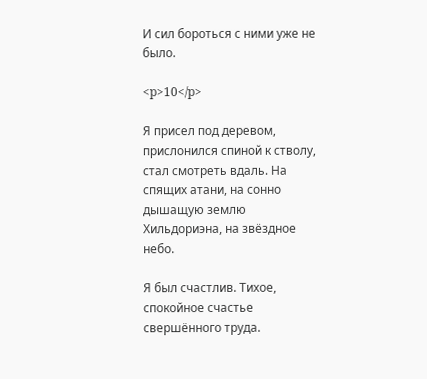И сил бороться с ними уже не было.

<p>10</p>

Я присел под деревом, прислонился спиной к стволу, стал смотреть вдаль. На спящих атани, на сонно дышащую землю Хильдориэна, на звёздное небо.

Я был счастлив. Тихое, спокойное счастье свершённого труда.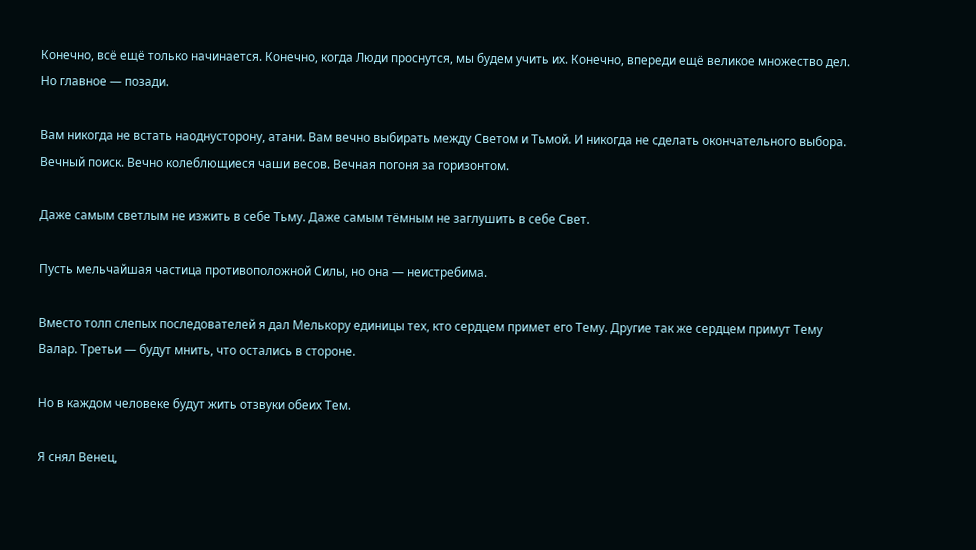Конечно, всё ещё только начинается. Конечно, когда Люди проснутся, мы будем учить их. Конечно, впереди ещё великое множество дел. Но главное — позади.

Вам никогда не встать наоднусторону, атани. Вам вечно выбирать между Светом и Тьмой. И никогда не сделать окончательного выбора. Вечный поиск. Вечно колеблющиеся чаши весов. Вечная погоня за горизонтом.

Даже самым светлым не изжить в себе Тьму. Даже самым тёмным не заглушить в себе Свет.

Пусть мельчайшая частица противоположной Силы, но она — неистребима.

Вместо толп слепых последователей я дал Мелькору единицы тех, кто сердцем примет его Тему. Другие так же сердцем примут Тему Валар. Третьи — будут мнить, что остались в стороне.

Но в каждом человеке будут жить отзвуки обеих Тем.

Я снял Венец,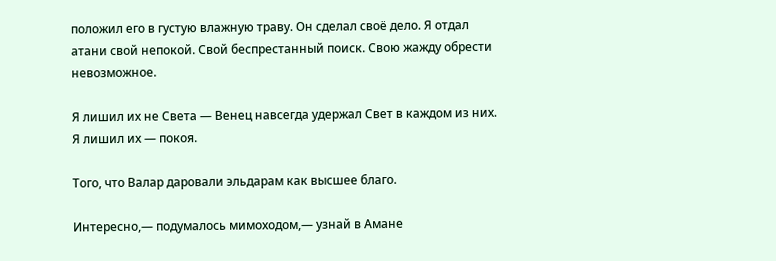положил его в густую влажную траву. Он сделал своё дело. Я отдал атани свой непокой. Свой беспрестанный поиск. Свою жажду обрести невозможное.

Я лишил их не Света — Венец навсегда удержал Свет в каждом из них. Я лишил их — покоя.

Того, что Валар даровали эльдарам как высшее благо.

Интересно,— подумалось мимоходом,— узнай в Амане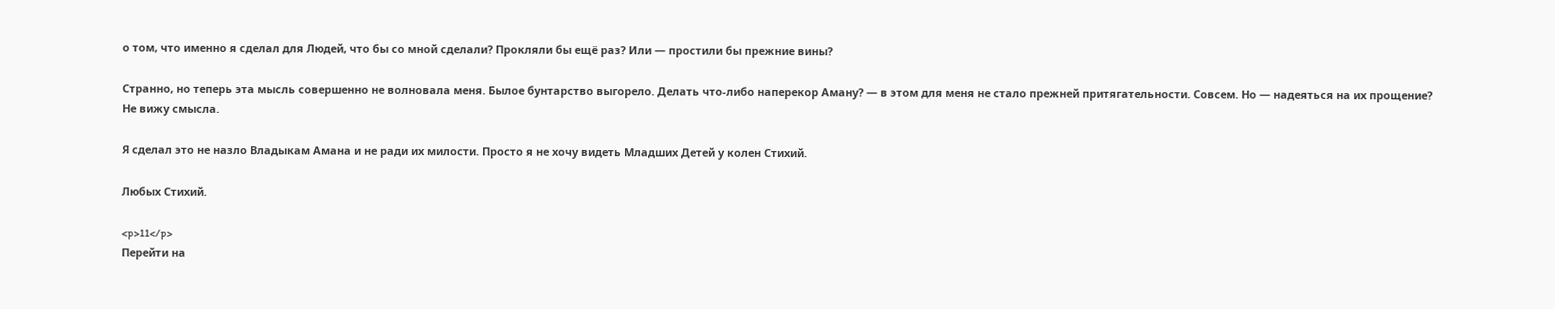о том, что именно я сделал для Людей, что бы со мной сделали? Прокляли бы ещё раз? Или — простили бы прежние вины?

Странно, но теперь эта мысль совершенно не волновала меня. Былое бунтарство выгорело. Делать что-либо наперекор Аману? — в этом для меня не стало прежней притягательности. Совсем. Но — надеяться на их прощение? Не вижу смысла.

Я сделал это не назло Владыкам Амана и не ради их милости. Просто я не хочу видеть Младших Детей у колен Стихий.

Любых Стихий.

<p>11</p>
Перейти на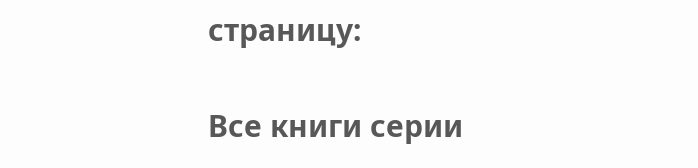страницу:

Все книги серии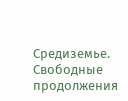Средиземье. Свободные продолжения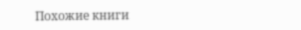Похожие книги